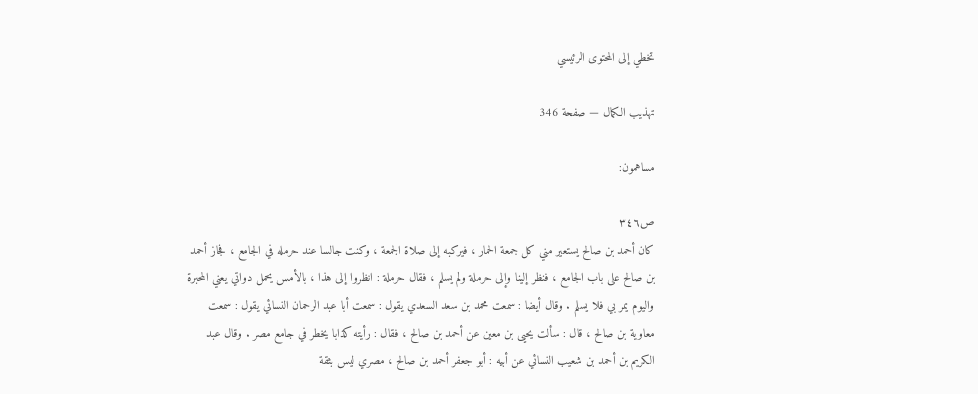تخطي إلى المحتوى الرئيسي

تهذيب الكمال — صفحة 346

مساهمون:

ص٣٤٦
كان أحمد بن صالح يستعير مني كل جمعة الحمار ، فيركبه إلى صلاة الجمعة ، وكنت جالسا عند حرمله في الجامع ، فجاز أحمد بن صالح على باب الجامع ، فنظر إلينا وإلى حرملة ولم يسلم ، فقال حرملة : انظروا إلى هذا ، بالأمس يحمل دواتي يعني المحبرة واليوم يمر بي فلا يسلم . وقال أيضا : سمعت محمد بن سعد السعدي يقول : سمعت أبا عبد الرحمان النسائي يقول : سمعت معاوية بن صالح ، قال : سألت يحيى بن معين عن أحمد بن صالح ، فقال : رأيته كذابا يخطر في جامع مصر . وقال عبد الكريم بن أحمد بن شعيب النسائي عن أبيه : أبو جعفر أحمد بن صالح ، مصري ليس بثقة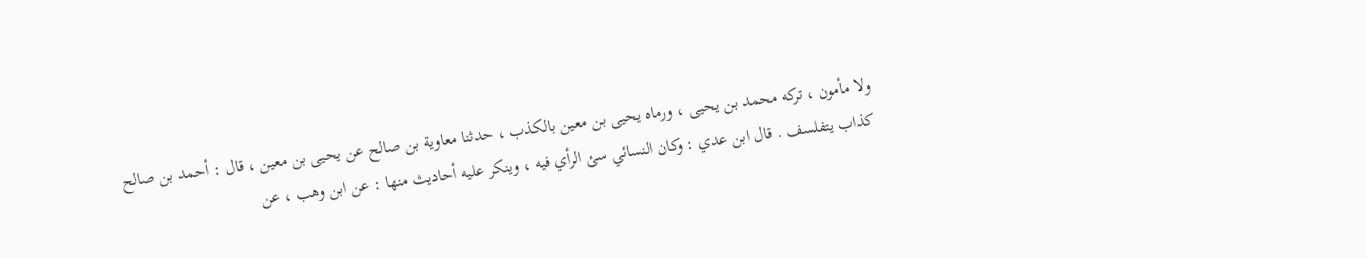ولا مأمون ، تركه محمد بن يحيى ، ورماه يحيى بن معين بالكذب ، حدثنا معاوية بن صالح عن يحيى بن معين ، قال : أحمد بن صالح كذاب يتفلسف . قال ابن عدي : وكان النسائي سئ الرأي فيه ، وينكر عليه أحاديث منها : عن ابن وهب ، عن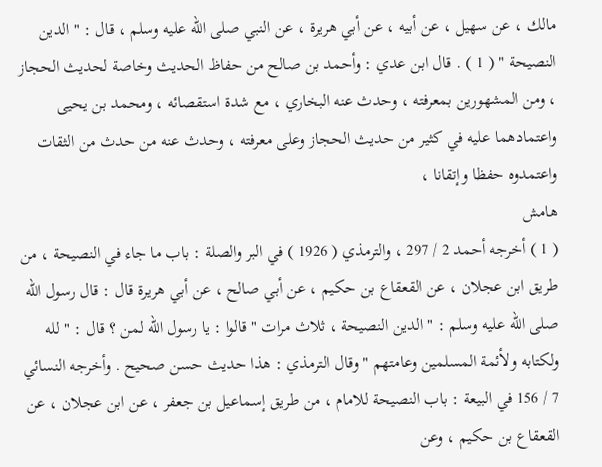مالك ، عن سهيل ، عن أبيه ، عن أبي هريرة ، عن النبي صلى الله عليه وسلم ، قال : " الدين النصيحة " ( 1 ) . قال ابن عدي : وأحمد بن صالح من حفاظ الحديث وخاصة لحديث الحجاز ، ومن المشهورين بمعرفته ، وحدث عنه البخاري ، مع شدة استقصائه ، ومحمد بن يحيى واعتمادهما عليه في كثير من حديث الحجاز وعلى معرفته ، وحدث عنه من حدث من الثقات واعتمدوه حفظا وإتقانا ،
هامش
( 1 ) أخرجه أحمد 2 / 297 ، والترمذي ( 1926 ) في البر والصلة : باب ما جاء في النصيحة ، من طريق ابن عجلان ، عن القعقاع بن حكيم ، عن أبي صالح ، عن أبي هريرة قال : قال رسول الله صلى الله عليه وسلم : " الدين النصيحة ، ثلاث مرات " قالوا : يا رسول الله لمن ؟ قال : " لله ولكتابه ولأئمة المسلمين وعامتهم " وقال الترمذي : هذا حديث حسن صحيح . وأخرجه النسائي 7 / 156 في البيعة : باب النصيحة للامام ، من طريق إسماعيل بن جعفر ، عن ابن عجلان ، عن القعقاع بن حكيم ، وعن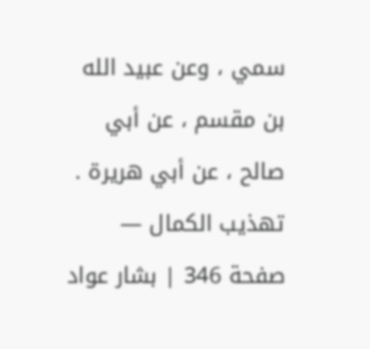سمي ، وعن عبيد الله بن مقسم ، عن أبي صالح ، عن أبي هريرة .
تهذيب الكمال — صفحة 346 | بشار عواد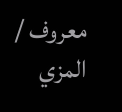معروف / المزي